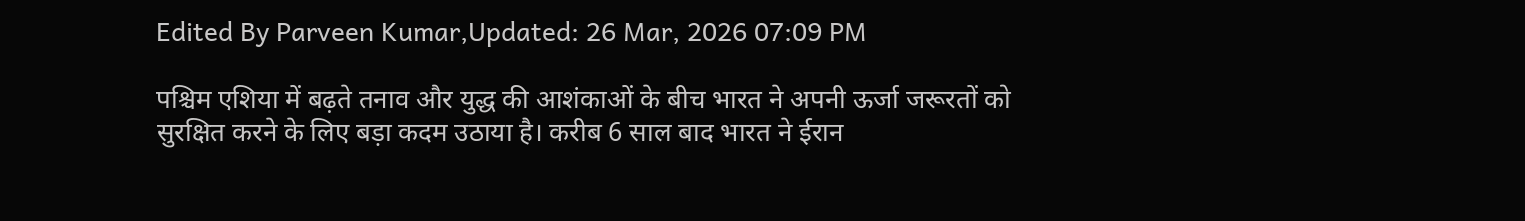Edited By Parveen Kumar,Updated: 26 Mar, 2026 07:09 PM

पश्चिम एशिया में बढ़ते तनाव और युद्ध की आशंकाओं के बीच भारत ने अपनी ऊर्जा जरूरतों को सुरक्षित करने के लिए बड़ा कदम उठाया है। करीब 6 साल बाद भारत ने ईरान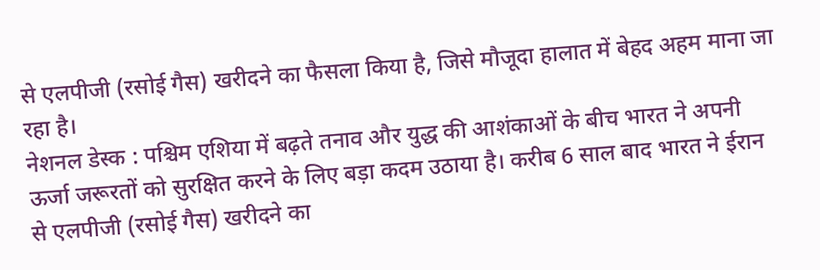से एलपीजी (रसोई गैस) खरीदने का फैसला किया है, जिसे मौजूदा हालात में बेहद अहम माना जा रहा है।
नेशनल डेस्क : पश्चिम एशिया में बढ़ते तनाव और युद्ध की आशंकाओं के बीच भारत ने अपनी ऊर्जा जरूरतों को सुरक्षित करने के लिए बड़ा कदम उठाया है। करीब 6 साल बाद भारत ने ईरान से एलपीजी (रसोई गैस) खरीदने का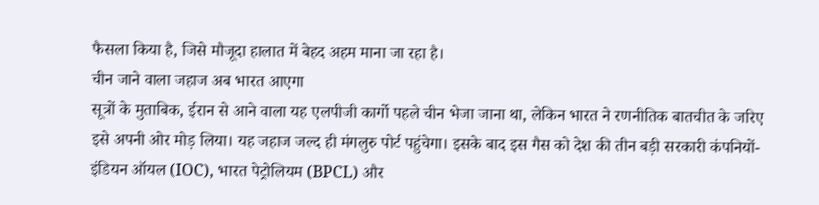फैसला किया है, जिसे मौजूदा हालात में बेहद अहम माना जा रहा है।
चीन जाने वाला जहाज अब भारत आएगा
सूत्रों के मुताबिक, ईरान से आने वाला यह एलपीजी कार्गो पहले चीन भेजा जाना था, लेकिन भारत ने रणनीतिक बातचीत के जरिए इसे अपनी ओर मोड़ लिया। यह जहाज जल्द ही मंगलुरु पोर्ट पहुंचेगा। इसके बाद इस गैस को देश की तीन बड़ी सरकारी कंपनियों- इंडियन ऑयल (IOC), भारत पेट्रोलियम (BPCL) और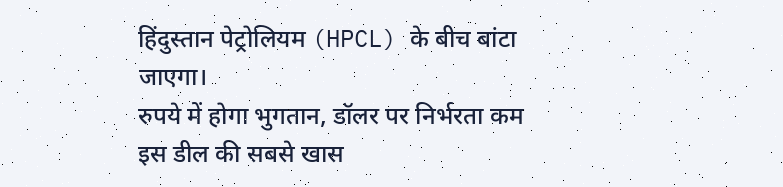हिंदुस्तान पेट्रोलियम (HPCL) के बीच बांटा जाएगा।
रुपये में होगा भुगतान, डॉलर पर निर्भरता कम
इस डील की सबसे खास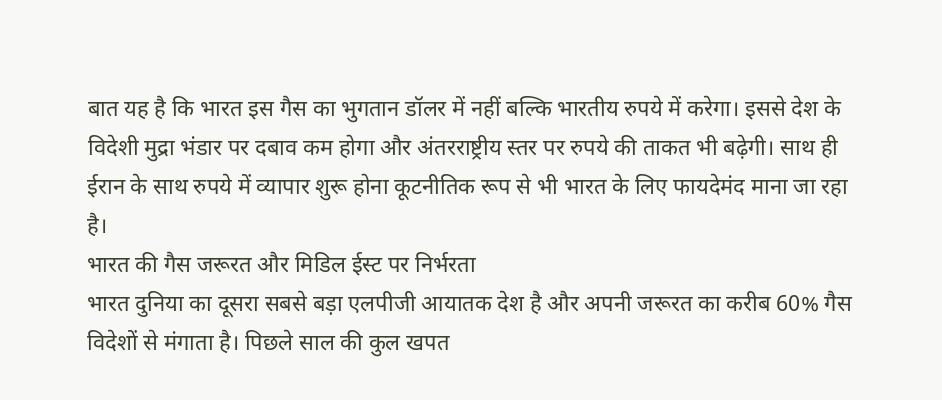बात यह है कि भारत इस गैस का भुगतान डॉलर में नहीं बल्कि भारतीय रुपये में करेगा। इससे देश के विदेशी मुद्रा भंडार पर दबाव कम होगा और अंतरराष्ट्रीय स्तर पर रुपये की ताकत भी बढ़ेगी। साथ ही ईरान के साथ रुपये में व्यापार शुरू होना कूटनीतिक रूप से भी भारत के लिए फायदेमंद माना जा रहा है।
भारत की गैस जरूरत और मिडिल ईस्ट पर निर्भरता
भारत दुनिया का दूसरा सबसे बड़ा एलपीजी आयातक देश है और अपनी जरूरत का करीब 60% गैस विदेशों से मंगाता है। पिछले साल की कुल खपत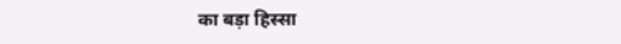का बड़ा हिस्सा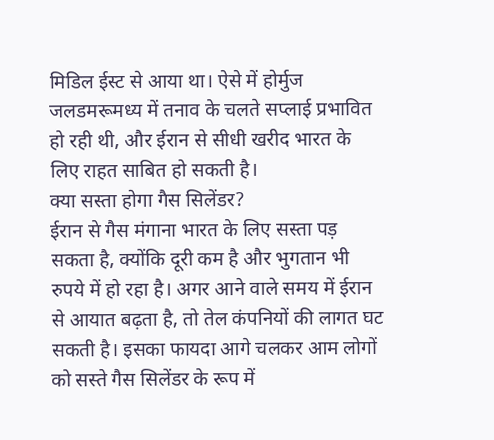मिडिल ईस्ट से आया था। ऐसे में होर्मुज जलडमरूमध्य में तनाव के चलते सप्लाई प्रभावित हो रही थी, और ईरान से सीधी खरीद भारत के लिए राहत साबित हो सकती है।
क्या सस्ता होगा गैस सिलेंडर?
ईरान से गैस मंगाना भारत के लिए सस्ता पड़ सकता है, क्योंकि दूरी कम है और भुगतान भी रुपये में हो रहा है। अगर आने वाले समय में ईरान से आयात बढ़ता है, तो तेल कंपनियों की लागत घट सकती है। इसका फायदा आगे चलकर आम लोगों को सस्ते गैस सिलेंडर के रूप में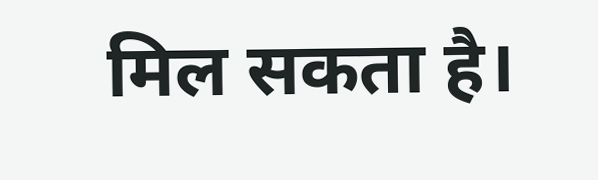मिल सकता है।